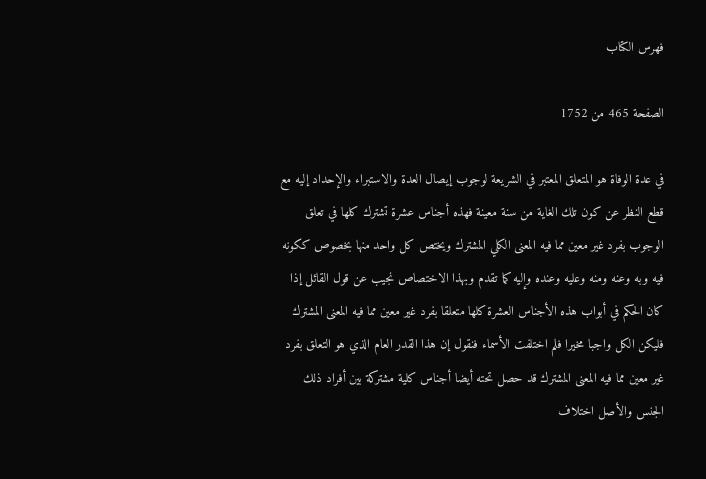فهرس الكتاب

الصفحة 465 من 1752

في عدة الوفاة هو المتعلق المعتبر في الشريعة لوجوب إيصال العدة والاستبراء والإحداد إليه مع قطع النظر عن كون تلك الغاية من سنة معينة فهذه أجناس عشرة تشترك كلها في تعلق الوجوب بفرد غير معين مما فيه المعنى الكلي المشترك ويختص كل واحد منها بخصوص ككونه فيه وبه وعنه ومنه وعليه وعنده وإليه كما تقدم وبهذا الاختصاص نجيب عن قول القائل إذا كان الحكم في أبواب هذه الأجناس العشرة كلها متعلقا بفرد غير معين مما فيه المعنى المشترك فليكن الكل واجبا مخيرا فلم اختلفت الأسماء فنقول إن هذا القدر العام الذي هو التعلق بفرد غير معين مما فيه المعنى المشترك قد حصل تحته أيضا أجناس كلية مشتركة بين أفراد ذلك الجنس والأصل اختلاف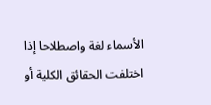الأسماء لغة واصطلاحا إذا اختلفت الحقائق الكلية أو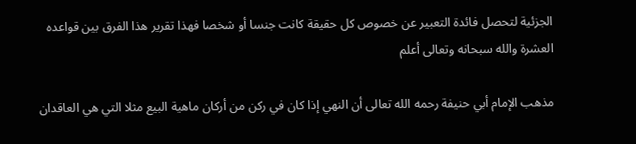الجزئية لتحصل فائدة التعبير عن خصوص كل حقيقة كانت جنسا أو شخصا فهذا تقرير هذا الفرق بين قواعده العشرة والله سبحانه وتعالى أعلم

مذهب الإمام أبي حنيفة رحمه الله تعالى أن النهي إذا كان في ركن من أركان ماهية البيع مثلا التي هي العاقدان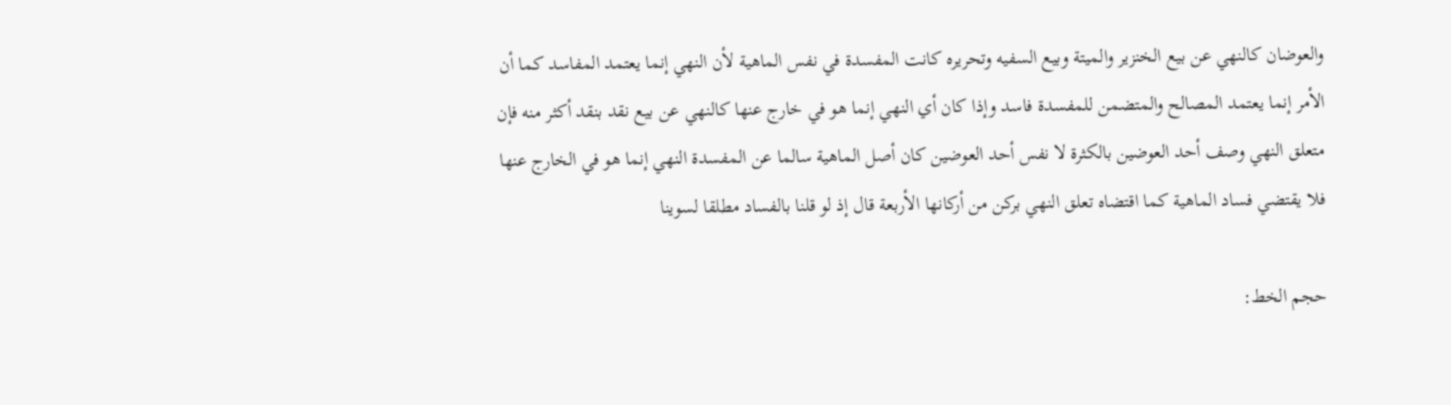والعوضان كالنهي عن بيع الخنزير والميتة وبيع السفيه وتحريره كانت المفسدة في نفس الماهية لأن النهي إنما يعتمد المفاسد كما أن الأمر إنما يعتمد المصالح والمتضمن للمفسدة فاسد وإذا كان أي النهي إنما هو في خارج عنها كالنهي عن بيع نقد بنقد أكثر منه فإن متعلق النهي وصف أحد العوضين بالكثرة لا نفس أحد العوضين كان أصل الماهية سالما عن المفسدة النهي إنما هو في الخارج عنها فلا يقتضي فساد الماهية كما اقتضاه تعلق النهي بركن من أركانها الأربعة قال إذ لو قلنا بالفساد مطلقا لسوينا

حجم الخط: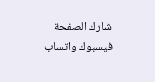شارك الصفحة
فيسبوك واتساب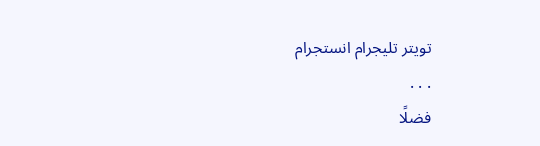تويتر تليجرام انستجرام
. . .
فضلًا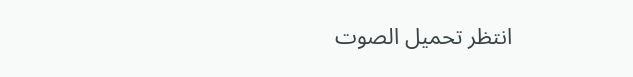انتظر تحميل الصوت